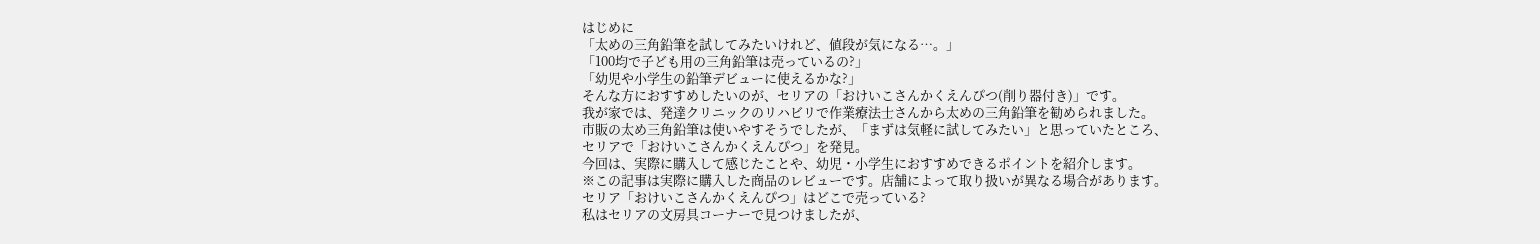はじめに
「太めの三角鉛筆を試してみたいけれど、値段が気になる…。」
「100均で子ども用の三角鉛筆は売っているの?」
「幼児や小学生の鉛筆デビューに使えるかな?」
そんな方におすすめしたいのが、セリアの「おけいこさんかくえんぴつ(削り器付き)」です。
我が家では、発達クリニックのリハビリで作業療法士さんから太めの三角鉛筆を勧められました。
市販の太め三角鉛筆は使いやすそうでしたが、「まずは気軽に試してみたい」と思っていたところ、
セリアで「おけいこさんかくえんぴつ」を発見。
今回は、実際に購入して感じたことや、幼児・小学生におすすめできるポイントを紹介します。
※この記事は実際に購入した商品のレビューです。店舗によって取り扱いが異なる場合があります。
セリア「おけいこさんかくえんぴつ」はどこで売っている?
私はセリアの文房具コーナーで見つけましたが、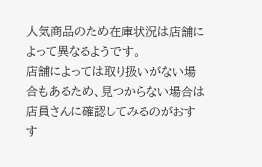人気商品のため在庫状況は店舗によって異なるようです。
店舗によっては取り扱いがない場合もあるため、見つからない場合は店員さんに確認してみるのがおすす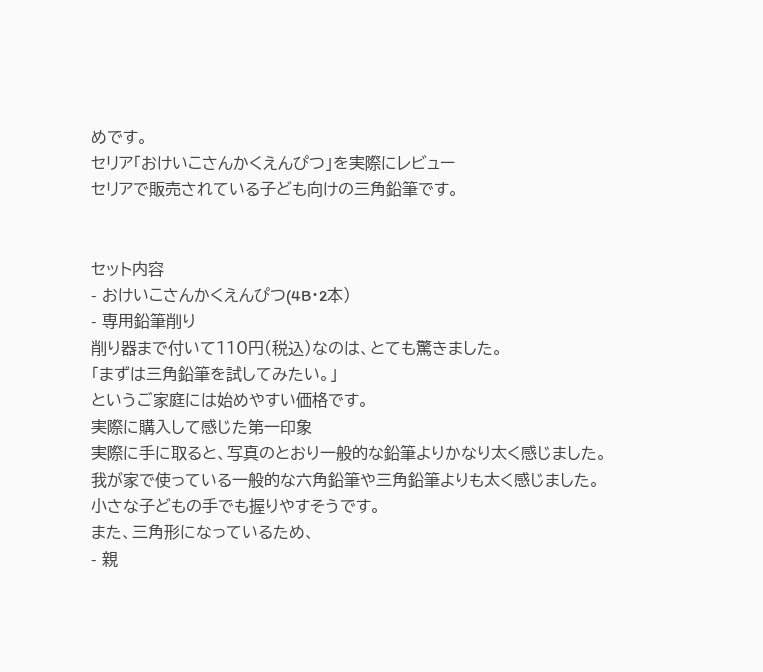めです。
セリア「おけいこさんかくえんぴつ」を実際にレビュー
セリアで販売されている子ども向けの三角鉛筆です。


セット内容
- おけいこさんかくえんぴつ(4B・2本)
- 専用鉛筆削り
削り器まで付いて110円(税込)なのは、とても驚きました。
「まずは三角鉛筆を試してみたい。」
というご家庭には始めやすい価格です。
実際に購入して感じた第一印象
実際に手に取ると、写真のとおり一般的な鉛筆よりかなり太く感じました。
我が家で使っている一般的な六角鉛筆や三角鉛筆よりも太く感じました。
小さな子どもの手でも握りやすそうです。
また、三角形になっているため、
- 親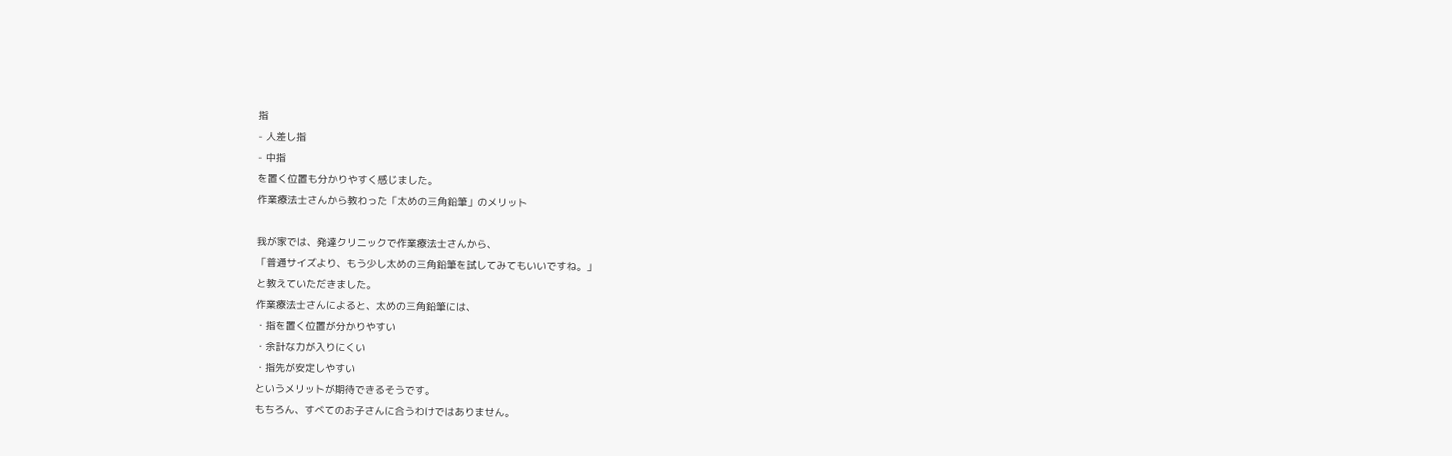指
- 人差し指
- 中指
を置く位置も分かりやすく感じました。
作業療法士さんから教わった「太めの三角鉛筆」のメリット

我が家では、発達クリニックで作業療法士さんから、
「普通サイズより、もう少し太めの三角鉛筆を試してみてもいいですね。」
と教えていただきました。
作業療法士さんによると、太めの三角鉛筆には、
・指を置く位置が分かりやすい
・余計な力が入りにくい
・指先が安定しやすい
というメリットが期待できるそうです。
もちろん、すべてのお子さんに合うわけではありません。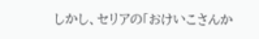しかし、セリアの「おけいこさんか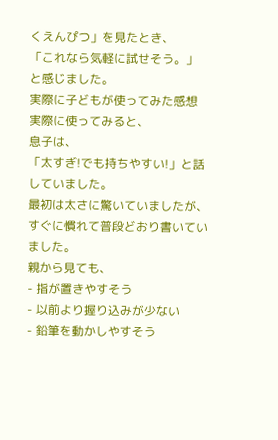くえんぴつ」を見たとき、
「これなら気軽に試せそう。」
と感じました。
実際に子どもが使ってみた感想
実際に使ってみると、
息子は、
「太すぎ!でも持ちやすい!」と話していました。
最初は太さに驚いていましたが、すぐに慣れて普段どおり書いていました。
親から見ても、
- 指が置きやすそう
- 以前より握り込みが少ない
- 鉛筆を動かしやすそう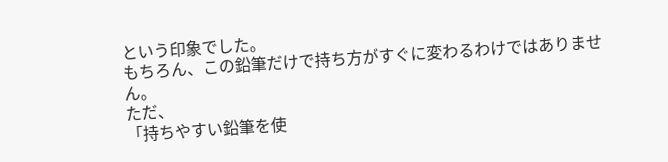という印象でした。
もちろん、この鉛筆だけで持ち方がすぐに変わるわけではありません。
ただ、
「持ちやすい鉛筆を使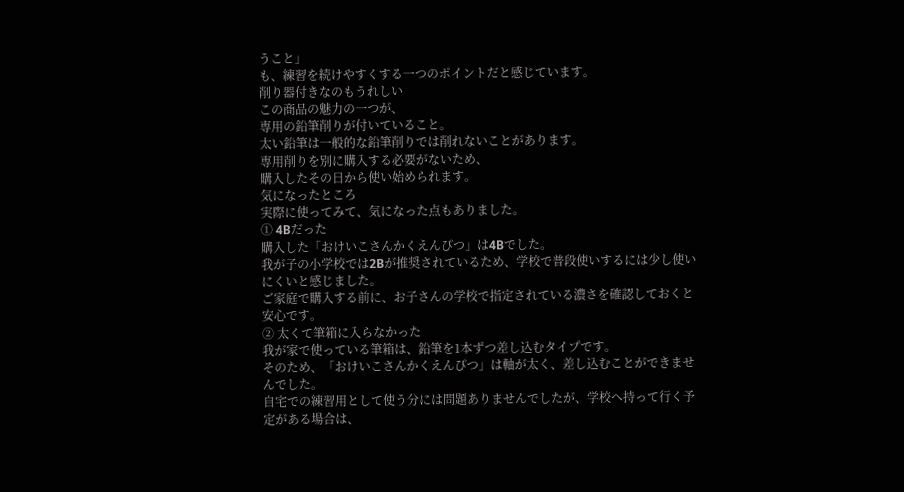うこと」
も、練習を続けやすくする一つのポイントだと感じています。
削り器付きなのもうれしい
この商品の魅力の一つが、
専用の鉛筆削りが付いていること。
太い鉛筆は一般的な鉛筆削りでは削れないことがあります。
専用削りを別に購入する必要がないため、
購入したその日から使い始められます。
気になったところ
実際に使ってみて、気になった点もありました。
① 4Bだった
購入した「おけいこさんかくえんぴつ」は4Bでした。
我が子の小学校では2Bが推奨されているため、学校で普段使いするには少し使いにくいと感じました。
ご家庭で購入する前に、お子さんの学校で指定されている濃さを確認しておくと安心です。
② 太くて筆箱に入らなかった
我が家で使っている筆箱は、鉛筆を1本ずつ差し込むタイプです。
そのため、「おけいこさんかくえんぴつ」は軸が太く、差し込むことができませんでした。
自宅での練習用として使う分には問題ありませんでしたが、学校へ持って行く予定がある場合は、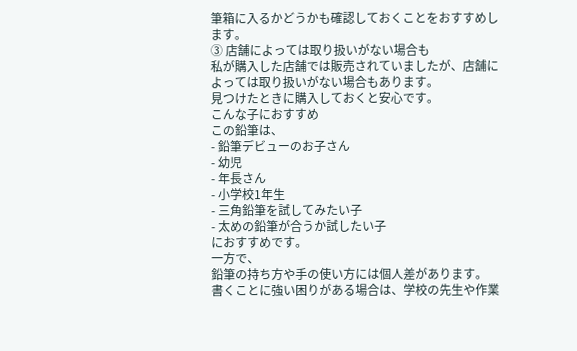筆箱に入るかどうかも確認しておくことをおすすめします。
③ 店舗によっては取り扱いがない場合も
私が購入した店舗では販売されていましたが、店舗によっては取り扱いがない場合もあります。
見つけたときに購入しておくと安心です。
こんな子におすすめ
この鉛筆は、
- 鉛筆デビューのお子さん
- 幼児
- 年長さん
- 小学校1年生
- 三角鉛筆を試してみたい子
- 太めの鉛筆が合うか試したい子
におすすめです。
一方で、
鉛筆の持ち方や手の使い方には個人差があります。
書くことに強い困りがある場合は、学校の先生や作業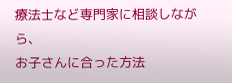療法士など専門家に相談しながら、
お子さんに合った方法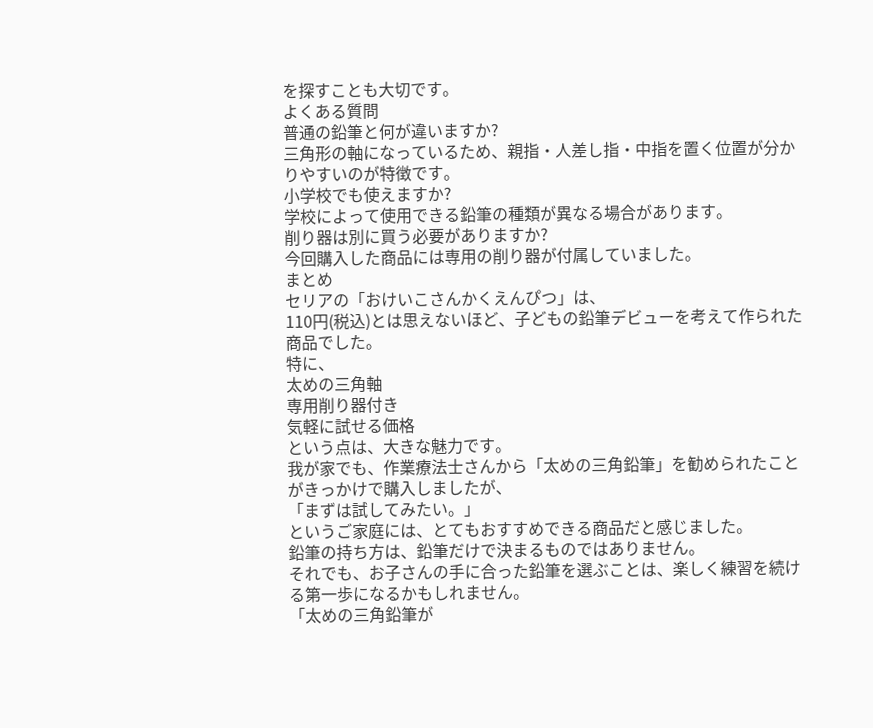を探すことも大切です。
よくある質問
普通の鉛筆と何が違いますか?
三角形の軸になっているため、親指・人差し指・中指を置く位置が分かりやすいのが特徴です。
小学校でも使えますか?
学校によって使用できる鉛筆の種類が異なる場合があります。
削り器は別に買う必要がありますか?
今回購入した商品には専用の削り器が付属していました。
まとめ
セリアの「おけいこさんかくえんぴつ」は、
110円(税込)とは思えないほど、子どもの鉛筆デビューを考えて作られた商品でした。
特に、
太めの三角軸
専用削り器付き
気軽に試せる価格
という点は、大きな魅力です。
我が家でも、作業療法士さんから「太めの三角鉛筆」を勧められたことがきっかけで購入しましたが、
「まずは試してみたい。」
というご家庭には、とてもおすすめできる商品だと感じました。
鉛筆の持ち方は、鉛筆だけで決まるものではありません。
それでも、お子さんの手に合った鉛筆を選ぶことは、楽しく練習を続ける第一歩になるかもしれません。
「太めの三角鉛筆が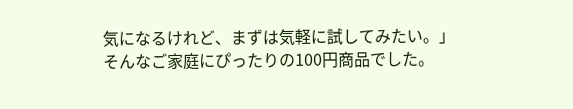気になるけれど、まずは気軽に試してみたい。」
そんなご家庭にぴったりの100円商品でした。